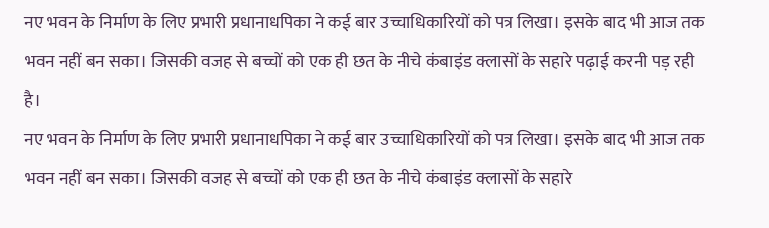नए भवन के निर्माण के लिए प्रभारी प्रधानाधपिका ने कई बार उच्चाधिकारियों को पत्र लिखा। इसके बाद भी आज तक भवन नहीं बन सका। जिसकी वजह से बच्चों को एक ही छत के नीचे कंबाइंड क्लासों के सहारे पढ़ाई करनी पड़ रही है।
नए भवन के निर्माण के लिए प्रभारी प्रधानाधपिका ने कई बार उच्चाधिकारियों को पत्र लिखा। इसके बाद भी आज तक भवन नहीं बन सका। जिसकी वजह से बच्चों को एक ही छत के नीचे कंबाइंड क्लासों के सहारे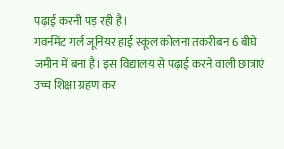पढ़ाई करनी पड़ रही है।
गवर्नमेंट गर्ल जूनियर हाई स्कूल कोलना तकरीबन 6 बीघे जमीन में बना है। इस विद्यालय से पढ़ाई करने वाली छात्राएं उच्च शिक्षा ग्रहण कर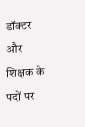डॉक्टर और शिक्षक के पदों पर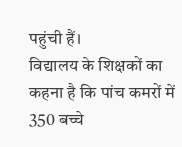पहुंची हैं।
विद्यालय के शिक्षकों का कहना है कि पांच कमरों में 350 बच्चे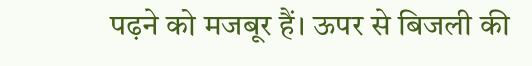पढ़ने को मजबूर हैं। ऊपर से बिजली की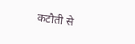कटौती से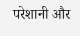परेशानी और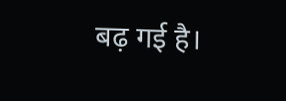बढ़ गई है।